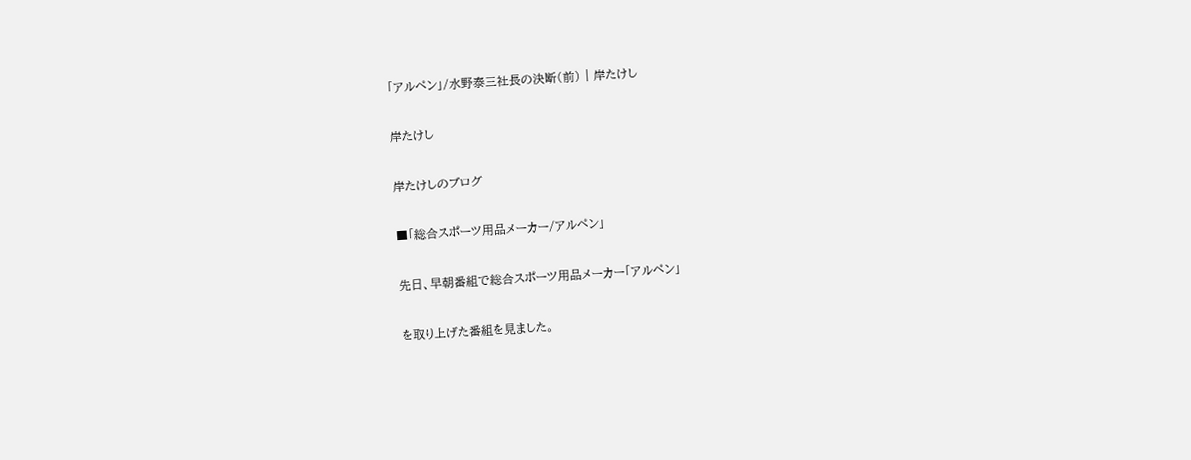「アルペン」/水野泰三社長の決断(前) | 岸たけし

岸たけし

岸たけしのブログ

■「総合スポーツ用品メーカー/アルペン」

先日、早朝番組で総合スポーツ用品メーカー「アルペン」

を取り上げた番組を見ました。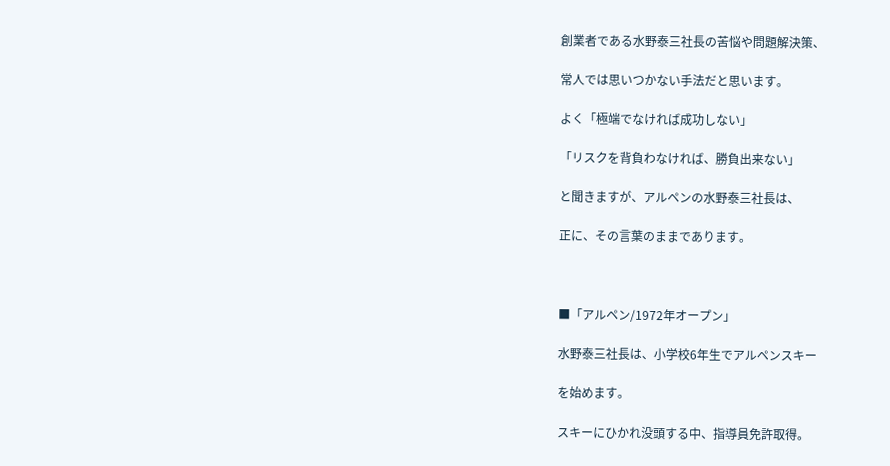創業者である水野泰三社長の苦悩や問題解決策、

常人では思いつかない手法だと思います。

よく「極端でなければ成功しない」

「リスクを背負わなければ、勝負出来ない」

と聞きますが、アルペンの水野泰三社長は、

正に、その言葉のままであります。



■「アルペン/1972年オープン」

水野泰三社長は、小学校6年生でアルペンスキー

を始めます。

スキーにひかれ没頭する中、指導員免許取得。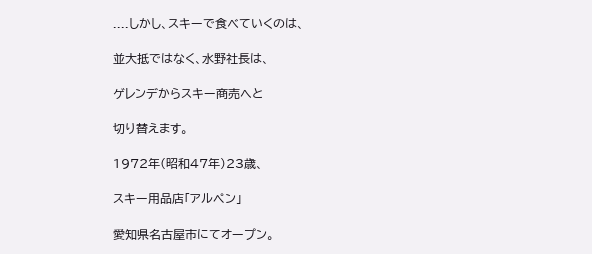....しかし、スキーで食べていくのは、

並大抵ではなく、水野社長は、

ゲレンデからスキー商売へと

切り替えます。

1972年(昭和47年)23歳、

スキー用品店「アルペン」

愛知県名古屋市にてオープン。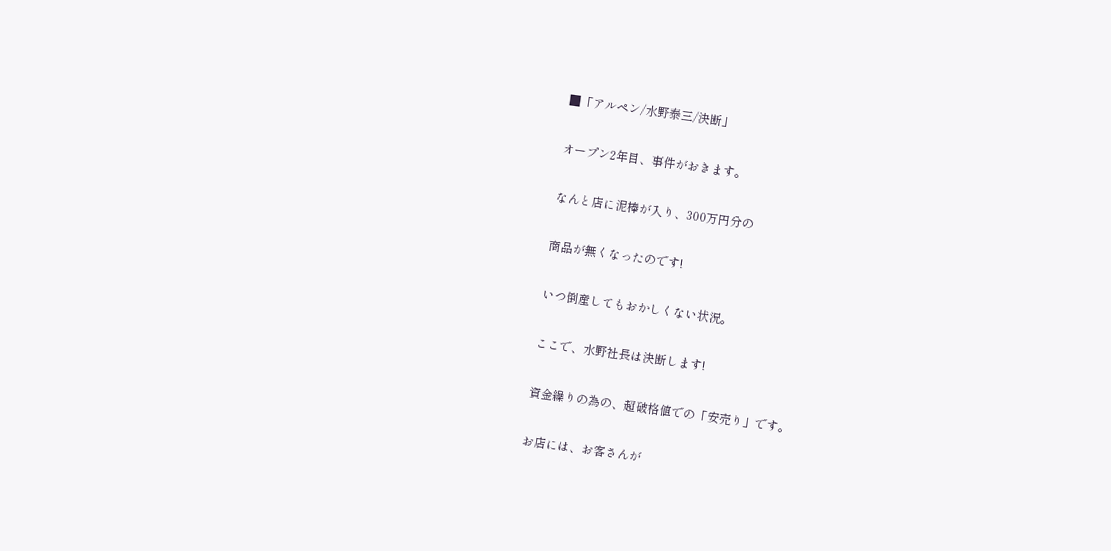■「アルペン/水野泰三/決断」

オープン2年目、事件がおきます。

なんと店に泥棒が入り、300万円分の

商品が無くなったのです!

いつ倒産してもおかしくない状況。

ここで、水野社長は決断します!

資金繰りの為の、超破格値での「安売り」です。

お店には、お客さんが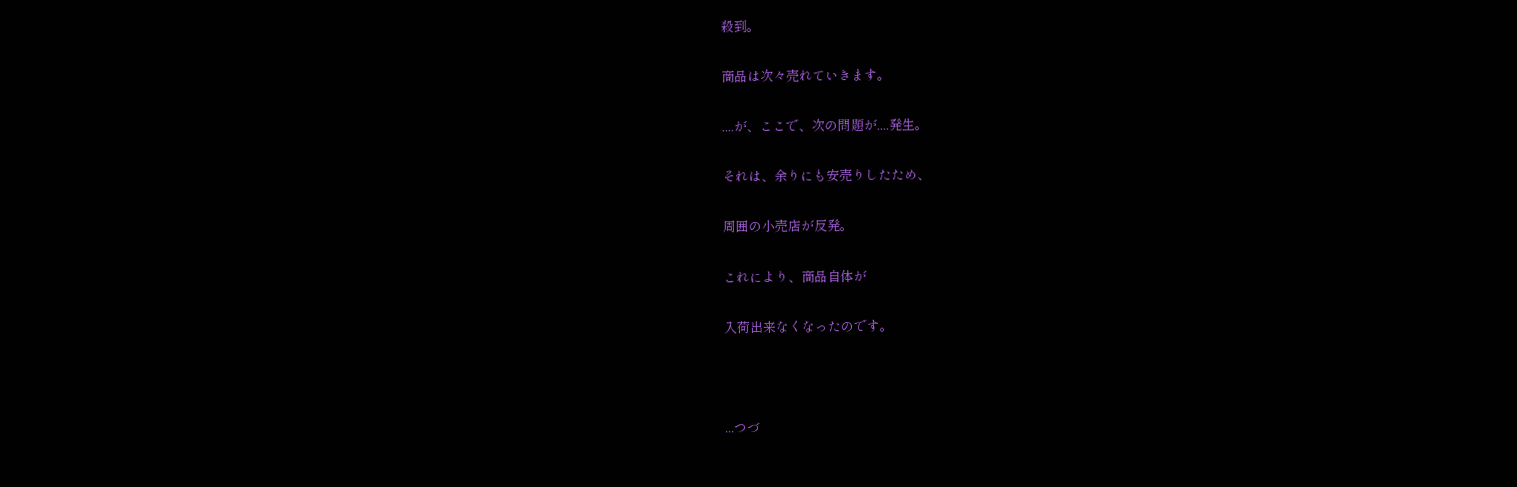殺到。

商品は次々売れていきます。

....が、ここで、次の問題が....発生。

それは、余りにも安売りしたため、

周囲の小売店が反発。

これにより、商品自体が

入荷出来なくなったのです。



...つづ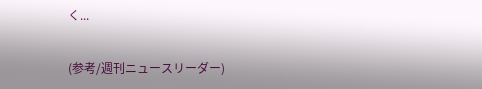く...

(参考/週刊ニュースリーダー)